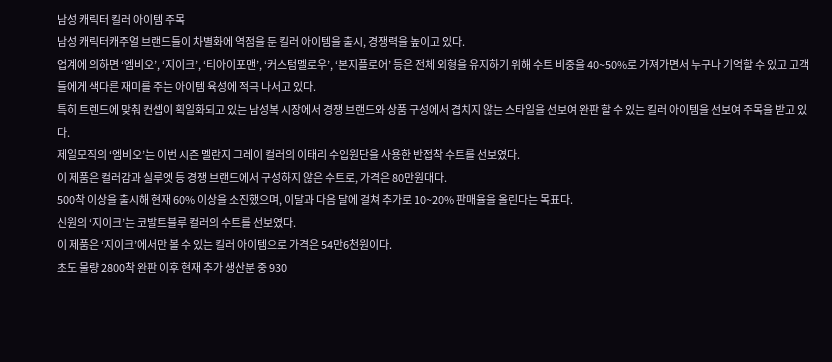남성 캐릭터 킬러 아이템 주목
남성 캐릭터캐주얼 브랜드들이 차별화에 역점을 둔 킬러 아이템을 출시, 경쟁력을 높이고 있다.
업계에 의하면 ‘엠비오’, ‘지이크’, ‘티아이포맨’, ‘커스텀멜로우’, ‘본지플로어’ 등은 전체 외형을 유지하기 위해 수트 비중을 40~50%로 가져가면서 누구나 기억할 수 있고 고객들에게 색다른 재미를 주는 아이템 육성에 적극 나서고 있다.
특히 트렌드에 맞춰 컨셉이 획일화되고 있는 남성복 시장에서 경쟁 브랜드와 상품 구성에서 겹치지 않는 스타일을 선보여 완판 할 수 있는 킬러 아이템을 선보여 주목을 받고 있다.
제일모직의 ‘엠비오’는 이번 시즌 멜란지 그레이 컬러의 이태리 수입원단을 사용한 반접착 수트를 선보였다.
이 제품은 컬러감과 실루엣 등 경쟁 브랜드에서 구성하지 않은 수트로, 가격은 80만원대다.
500착 이상을 출시해 현재 60% 이상을 소진했으며, 이달과 다음 달에 걸쳐 추가로 10~20% 판매율을 올린다는 목표다.
신원의 ‘지이크’는 코발트블루 컬러의 수트를 선보였다.
이 제품은 ‘지이크’에서만 볼 수 있는 킬러 아이템으로 가격은 54만6천원이다.
초도 물량 2800착 완판 이후 현재 추가 생산분 중 930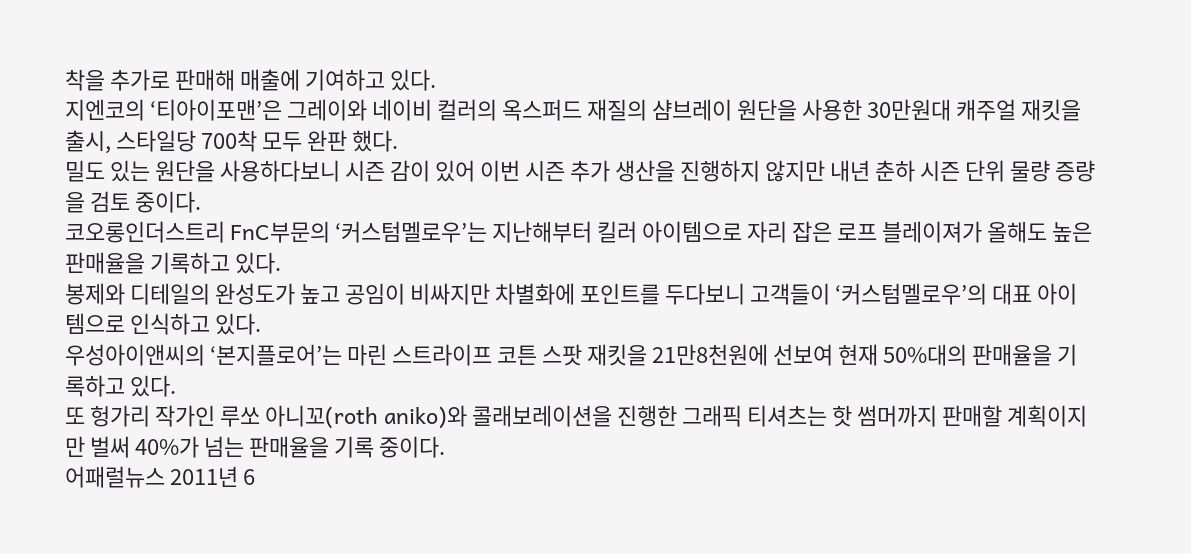착을 추가로 판매해 매출에 기여하고 있다.
지엔코의 ‘티아이포맨’은 그레이와 네이비 컬러의 옥스퍼드 재질의 샴브레이 원단을 사용한 30만원대 캐주얼 재킷을 출시, 스타일당 700착 모두 완판 했다.
밀도 있는 원단을 사용하다보니 시즌 감이 있어 이번 시즌 추가 생산을 진행하지 않지만 내년 춘하 시즌 단위 물량 증량을 검토 중이다.
코오롱인더스트리 FnC부문의 ‘커스텀멜로우’는 지난해부터 킬러 아이템으로 자리 잡은 로프 블레이져가 올해도 높은 판매율을 기록하고 있다.
봉제와 디테일의 완성도가 높고 공임이 비싸지만 차별화에 포인트를 두다보니 고객들이 ‘커스텀멜로우’의 대표 아이템으로 인식하고 있다.
우성아이앤씨의 ‘본지플로어’는 마린 스트라이프 코튼 스팟 재킷을 21만8천원에 선보여 현재 50%대의 판매율을 기록하고 있다.
또 헝가리 작가인 루쏘 아니꼬(roth aniko)와 콜래보레이션을 진행한 그래픽 티셔츠는 핫 썸머까지 판매할 계획이지만 벌써 40%가 넘는 판매율을 기록 중이다.
어패럴뉴스 2011년 6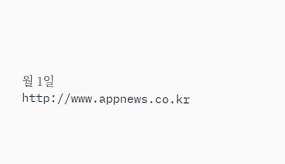월 1일
http://www.appnews.co.kr